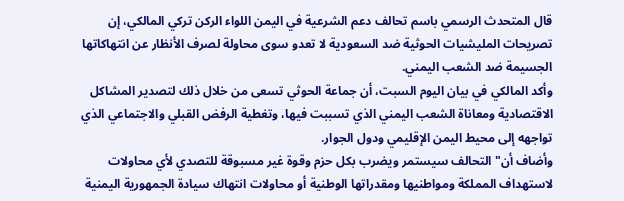قال المتحدث الرسمي باسم تحالف دعم الشرعية في اليمن اللواء الركن تركي المالكي، إن تصريحات المليشيات الحوثية ضد السعودية لا تعدو سوى محاولة لصرف الأنظار عن انتهاكاتها الجسيمة ضد الشعب اليمني.
وأكد المالكي في بيان اليوم السبت، أن جماعة الحوثي تسعى من خلال ذلك لتصدير المشاكل الاقتصادية ومعاناة الشعب اليمني الذي تسببت فيها، وتغطية الرفض القبلي والاجتماعي الذي تواجهه إلى محيط اليمن الإقليمي ودول الجوار.
وأضاف أن" التحالف سيستمر ويضرب بكل حزم وقوة غير مسبوقة للتصدي لأي محاولات لاستهداف المملكة ومواطنيها ومقدراتها الوطنية أو محاولات انتهاك سيادة الجمهورية اليمنية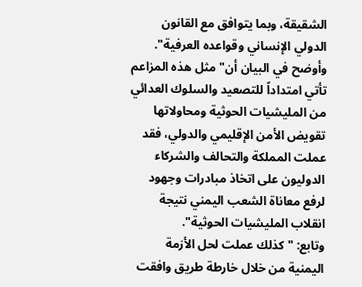الشقيقة، وبما يتوافق مع القانون الدولي الإنساني وقواعده العرفية".
وأوضح في البيان أن" مثل هذه المزاعم تأتي امتداداً للتصعيد والسلوك العدائي من المليشيات الحوثية ومحاولاتها تقويض الأمن الإقليمي والدولي، فقد عملت المملكة والتحالف والشركاء الدوليون على اتخاذ مبادرات وجهود لرفع معاناة الشعب اليمني نتيجة انقلاب المليشيات الحوثية".
وتابع: " كذلك عملت لحل الأزمة اليمنية من خلال خارطة طريق وافقت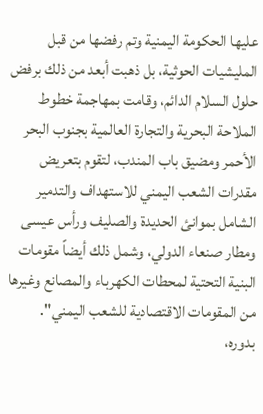عليها الحكومة اليمنية وتم رفضها من قبل المليشيات الحوثية، بل ذهبت أبعد من ذلك برفض حلول السلام الدائم، وقامت بمهاجمة خطوط الملاحة البحرية والتجارة العالمية بجنوب البحر الأحمر ومضيق باب المندب، لتقوم بتعريض مقدرات الشعب اليمني للاستهداف والتدمير الشامل بموانئ الحديدة والصليف ورأس عيسى ومطار صنعاء الدولي، وشمل ذلك أيضاً مقومات البنية التحتية لمحطات الكهرباء والمصانع وغيرها من المقومات الاقتصادية للشعب اليمني".
بدوره،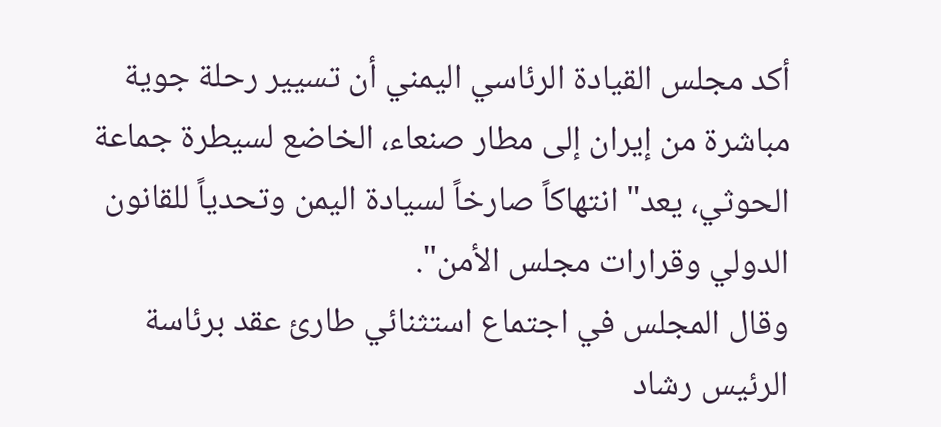أكد مجلس القيادة الرئاسي اليمني أن تسيير رحلة جوية مباشرة من إيران إلى مطار صنعاء، الخاضع لسيطرة جماعة الحوثي، يعد" انتهاكاً صارخاً لسيادة اليمن وتحدياً للقانون الدولي وقرارات مجلس الأمن".
وقال المجلس في اجتماع استثنائي طارئ عقد برئاسة الرئيس رشاد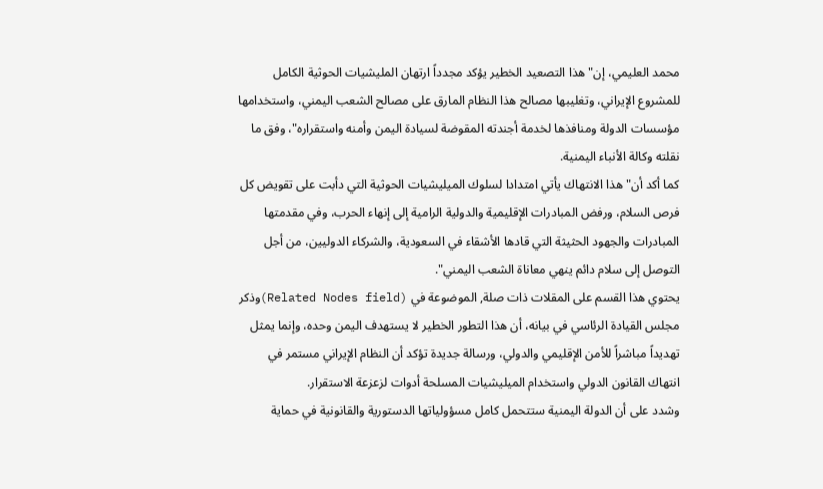محمد العليمي، إن" هذا التصعيد الخطير يؤكد مجدداً ارتهان المليشيات الحوثية الكامل للمشروع الإيراني، وتغليبها مصالح هذا النظام المارق على مصالح الشعب اليمني، واستخدامها مؤسسات الدولة ومنافذها لخدمة أجندته المقوضة لسيادة اليمن وأمنه واستقراره"، وفق ما نقلته وكالة الأنباء اليمنية.
كما أكد أن" هذا الانتهاك يأتي امتدادا لسلوك الميليشيات الحوثية التي دأبت على تقويض كل فرص السلام، ورفض المبادرات الإقليمية والدولية الرامية إلى إنهاء الحرب، وفي مقدمتها المبادرات والجهود الحثيثة التي قادها الأشقاء في السعودية، والشركاء الدوليين، من أجل التوصل إلى سلام دائم ينهي معاناة الشعب اليمني".
يحتوي هذا القسم على المقلات ذات صلة, الموضوعة في (Related Nodes field)وذكر مجلس القيادة الرئاسي في بيانه، أن هذا التطور الخطير لا يستهدف اليمن وحده، وإنما يمثل تهديداً مباشراً للأمن الإقليمي والدولي، ورسالة جديدة تؤكد أن النظام الإيراني مستمر في انتهاك القانون الدولي واستخدام الميليشيات المسلحة أدوات لزعزعة الاستقرار.
وشدد على أن الدولة اليمنية ستتحمل كامل مسؤولياتها الدستورية والقانونية في حماية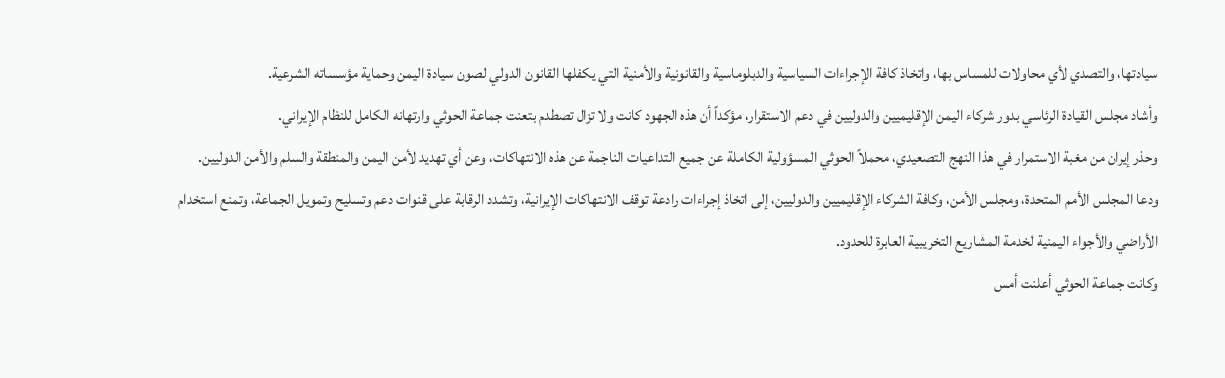سيادتها، والتصدي لأي محاولات للمساس بها، واتخاذ كافة الإجراءات السياسية والدبلوماسية والقانونية والأمنية التي يكفلها القانون الدولي لصون سيادة اليمن وحماية مؤسساته الشرعية.
وأشاد مجلس القيادة الرئاسي بدور شركاء اليمن الإقليميين والدوليين في دعم الاستقرار، مؤكداً أن هذه الجهود كانت ولا تزال تصطدم بتعنت جماعة الحوثي وارتهانه الكامل للنظام الإيراني.
وحذر إيران من مغبة الاستمرار في هذا النهج التصعيدي، محملاً الحوثي المسؤولية الكاملة عن جميع التداعيات الناجمة عن هذه الانتهاكات، وعن أي تهديد لأمن اليمن والمنطقة والسلم والأمن الدوليين.
ودعا المجلس الأمم المتحدة، ومجلس الأمن، وكافة الشركاء الإقليميين والدوليين، إلى اتخاذ إجراءات رادعة توقف الانتهاكات الإيرانية، وتشدد الرقابة على قنوات دعم وتسليح وتمويل الجماعة، وتمنع استخدام الأراضي والأجواء اليمنية لخدمة المشاريع التخريبية العابرة للحدود.
وكانت جماعة الحوثي أعلنت أمس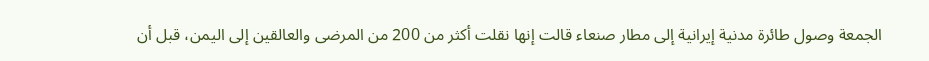الجمعة وصول طائرة مدنية إيرانية إلى مطار صنعاء قالت إنها نقلت أكثر من 200 من المرضى والعالقين إلى اليمن، قبل أن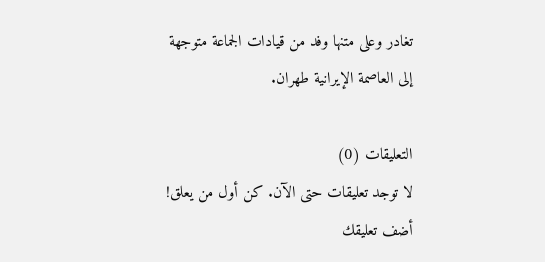تغادر وعلى متنها وفد من قيادات الجماعة متوجهة إلى العاصمة الإيرانية طهران.

التعليقات (0)
لا توجد تعليقات حتى الآن. كن أول من يعلق!
أضف تعليقك